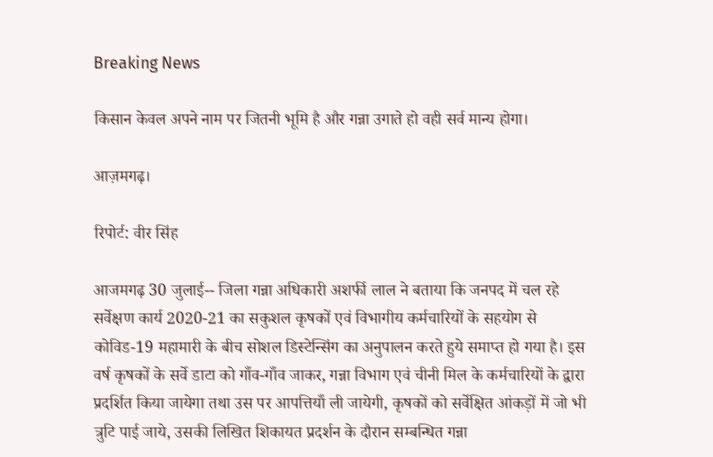Breaking News

किसान केवल अपने नाम पर जितनी भूमि है और गन्ना उगाते हो वही सर्व मान्य होगा।

आज़मगढ़।

रिपोर्ट: वीर सिंह

आजमगढ़ 30 जुलाई-- जिला गन्ना अधिकारी अशर्फी लाल ने बताया कि जनपद में चल रहे सर्वेक्षण कार्य 2020-21 का सकुशल कृषकों एवं विभागीय कर्मचारियों के सहयोग से कोविड-19 महामारी के बीच सोशल डिस्टेन्सिंग का अनुपालन करते हुये समाप्त हो गया है। इस वर्ष कृषकों के सर्वे डाटा को गाँव-गाँव जाकर, गन्ना विभाग एवं चीनी मिल के कर्मचारियों के द्वारा प्रदर्शित किया जायेगा तथा उस पर आपत्तियाँ ली जायेगी, कृषकों को सर्वेक्षित आंकड़ों में जो भी त्रुटि पाई जाये, उसकी लिखित शिकायत प्रदर्शन के दौरान सम्बन्धित गन्ना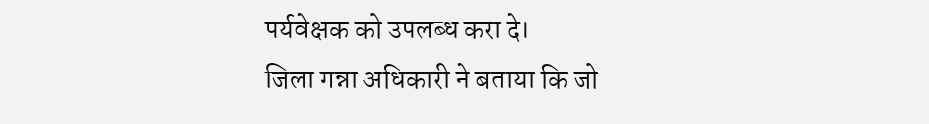पर्यवेक्षक को उपलब्ध करा दे।
जिला गन्ना अधिकारी ने बताया कि जो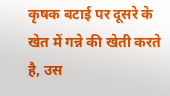कृषक बटाई पर दूसरे के खेत में गन्ने की खेती करते है, उस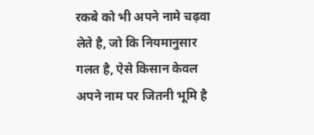रकबे को भी अपने नामे चढ़वा लेते है, जो कि नियमानुसार गलत है, ऐसे किसान केवल अपने नाम पर जितनी भूमि है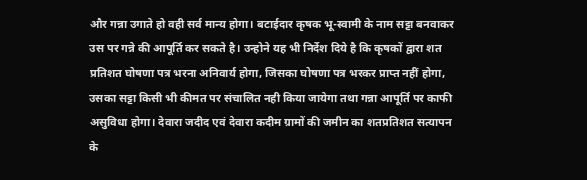और गन्ना उगाते हो वही सर्व मान्य होगा। बटाईदार कृषक भू-स्वामी के नाम सट्टा बनवाकर उस पर गन्ने की आपूर्ति कर सकते है। उन्होने यह भी निर्देश दिये है कि कृषकों द्वारा शत प्रतिशत घोषणा पत्र भरना अनिवार्य होगा, जिसका घोषणा पत्र भरकर प्राप्त नहीं होगा, उसका सट्टा किसी भी कीमत पर संचालित नही किया जायेगा तथा गन्ना आपूर्ति पर काफी असुविधा होगा। देवारा जदीद एवं देवारा कदीम ग्रामों की जमीन का शतप्रतिशत सत्यापन के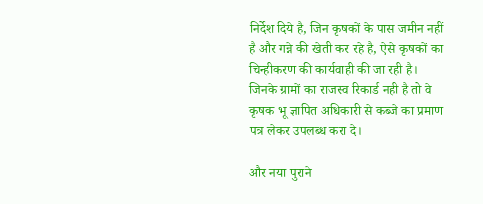निर्देश दिये है, जिन कृषकों के पास जमीन नहीं है और गन्ने की खेती कर रहे है, ऐसे कृषकों का चिन्हीकरण की कार्यवाही की जा रही है। जिनके ग्रामों का राजस्व रिकार्ड नही है तो वे कृषक भू ज्ञापित अधिकारी से कब्जे का प्रमाण पत्र लेकर उपलब्ध करा दे।

और नया पुराने